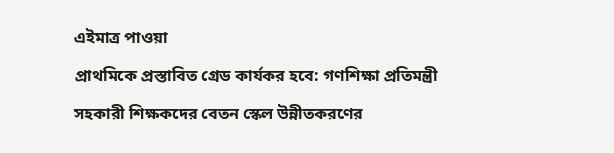এইমাত্র পাওয়া

প্রাথমিকে প্রস্তাবিত গ্রেড কার্যকর হবে: গণশিক্ষা প্রতিমন্ত্রী

সহকারী শিক্ষকদের বেতন স্কেল উন্নীতকরণের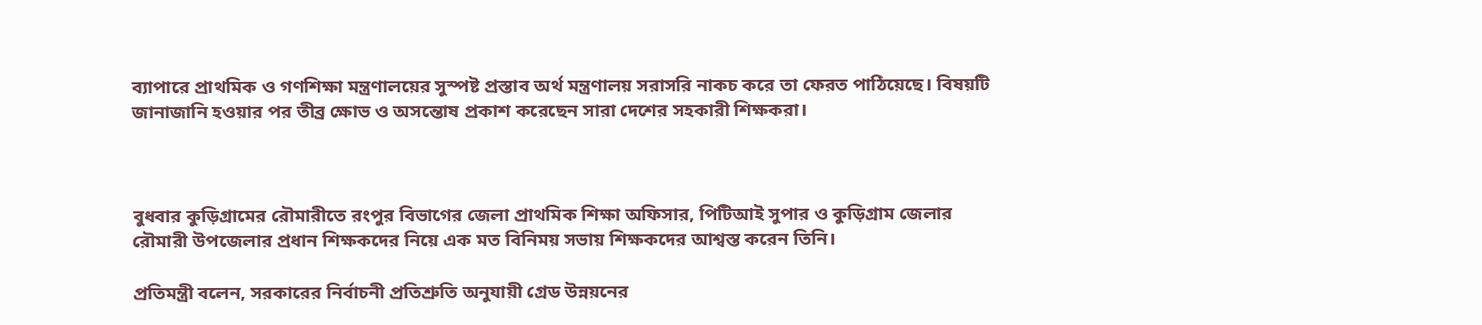ব্যাপারে প্রাথমিক ও গণশিক্ষা মন্ত্রণালয়ের সুস্পষ্ট প্রস্তাব অর্থ মন্ত্রণালয় সরাসরি নাকচ করে তা ফেরত পাঠিয়েছে। বিষয়টি জানাজানি হওয়ার পর তীব্র ক্ষোভ ও অসন্তোষ প্রকাশ করেছেন সারা দেশের সহকারী শিক্ষকরা।



বুধবার কুড়িগ্রামের রৌমারীতে রংপুর বিভাগের জেলা প্রাথমিক শিক্ষা অফিসার, পিটিআই সুপার ও কুড়িগ্রাম জেলার রৌমারী উপজেলার প্রধান শিক্ষকদের নিয়ে এক মত বিনিময় সভায় শিক্ষকদের আশ্বস্ত করেন তিনি।

প্রতিমন্ত্রী বলেন, সরকারের নির্বাচনী প্রতিশ্রুতি অনুযায়ী গ্রেড উন্নয়নের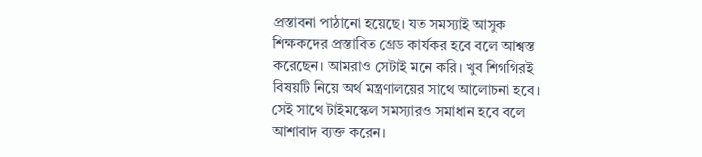প্রস্তাবনা পাঠানো হয়েছে। যত সমস্যাই আসুক শিক্ষকদের প্রস্তাবিত গ্রেড কার্যকর হবে বলে আশ্বস্ত করেছেন। আমরাও সেটাই মনে করি। খুব শিগগিরই বিষয়টি নিয়ে অর্থ মন্ত্রণালয়ের সাথে আলোচনা হবে। সেই সাথে টাইমস্কেল সমস্যারও সমাধান হবে বলে আশাবাদ ব্যক্ত করেন।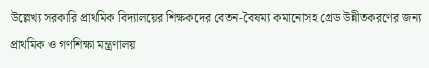উল্লেখ্য সরকারি প্রাথমিক বিদ্যালয়ের শিক্ষকদের বেতন-বৈষম্য কমানোসহ গ্রেড উন্নীতকরণের জন্য প্রাথমিক ও গণশিক্ষা মন্ত্রণালয়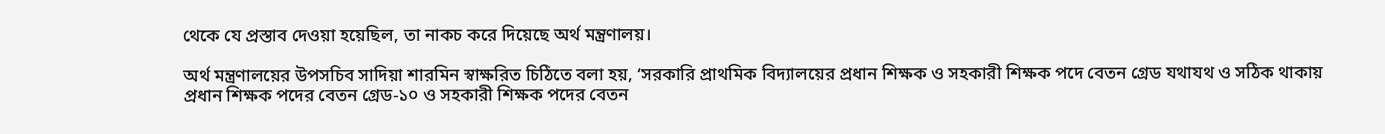থেকে যে প্রস্তাব দেওয়া হয়েছিল, তা নাকচ করে দিয়েছে অর্থ মন্ত্রণালয়।

অর্থ মন্ত্রণালয়ের উপসচিব সাদিয়া শারমিন স্বাক্ষরিত চিঠিতে বলা হয়, ‘সরকারি প্রাথমিক বিদ্যালয়ের প্রধান শিক্ষক ও সহকারী শিক্ষক পদে বেতন গ্রেড যথাযথ ও সঠিক থাকায় প্রধান শিক্ষক পদের বেতন গ্রেড-১০ ও সহকারী শিক্ষক পদের বেতন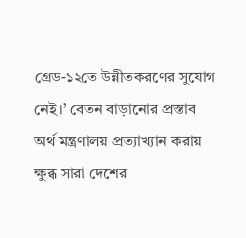গ্রেড-১২তে উন্নীতকরণের সুযোগ নেই।’ বেতন বাড়ানোর প্রস্তাব অর্থ মন্ত্রণালয় প্রত্যাখ্যান করায় ক্ষুব্ধ সারা দেশের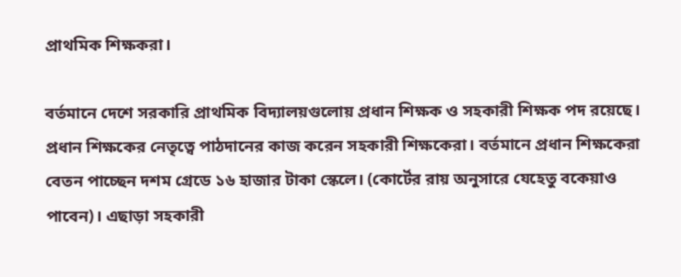প্রাথমিক শিক্ষকরা।

বর্তমানে দেশে সরকারি প্রাথমিক বিদ্যালয়গুলোয় প্রধান শিক্ষক ও সহকারী শিক্ষক পদ রয়েছে। প্রধান শিক্ষকের নেতৃত্বে পাঠদানের কাজ করেন সহকারী শিক্ষকেরা। বর্তমানে প্রধান শিক্ষকেরা বেতন পাচ্ছেন দশম গ্রেডে ১৬ হাজার টাকা স্কেলে। (কোর্টের রায় অনুসারে যেহেতু বকেয়াও পাবেন)। এছাড়া সহকারী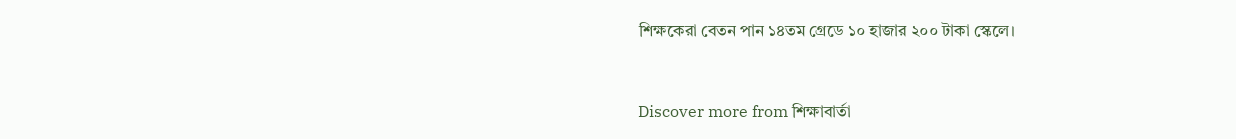শিক্ষকেরা বেতন পান ১৪তম গ্রেডে ১০ হাজার ২০০ টাকা স্কেলে।


Discover more from শিক্ষাবার্তা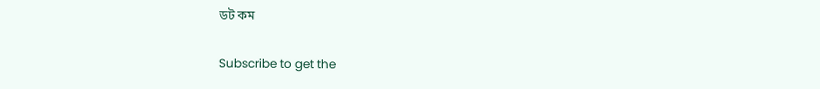ডট কম

Subscribe to get the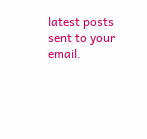latest posts sent to your email.